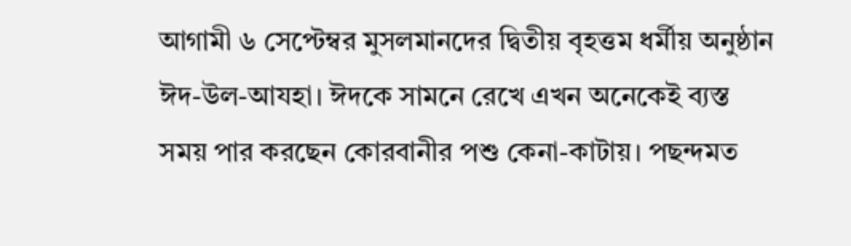আগামী ৬ সেপ্টেম্বর মুসলমানদের দ্বিতীয় বৃহত্তম ধর্মীয় অনুষ্ঠান ঈদ-উল-আযহা। ঈদকে সামনে রেখে এখন অনেকেই ব্যস্ত সময় পার করছেন কোরবানীর পশু কেনা-কাটায়। পছন্দমত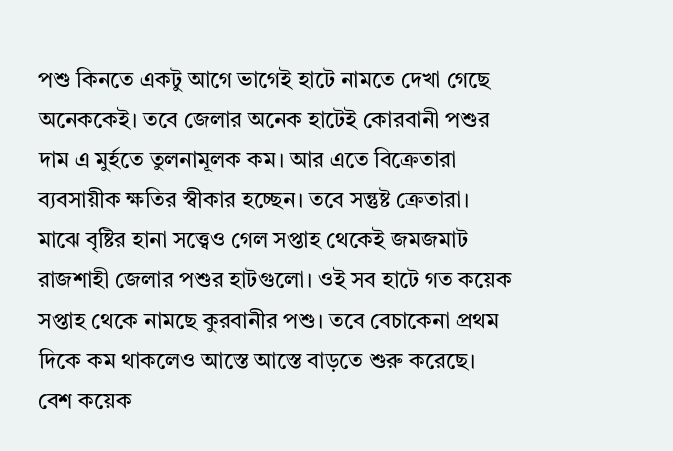পশু কিনতে একটু আগে ভাগেই হাটে নামতে দেখা গেছে অনেককেই। তবে জেলার অনেক হাটেই কোরবানী পশুর দাম এ মুর্হতে তুলনামূলক কম। আর এতে বিক্রেতারা ব্যবসায়ীক ক্ষতির স্বীকার হচ্ছেন। তবে সন্তুষ্ট ক্রেতারা।
মাঝে বৃষ্টির হানা সত্ত্বেও গেল সপ্তাহ থেকেই জমজমাট রাজশাহী জেলার পশুর হাটগুলো। ওই সব হাটে গত কয়েক সপ্তাহ থেকে নামছে কুরবানীর পশু। তবে বেচাকেনা প্রথম দিকে কম থাকলেও আস্তে আস্তে বাড়তে শুরু করেছে।
বেশ কয়েক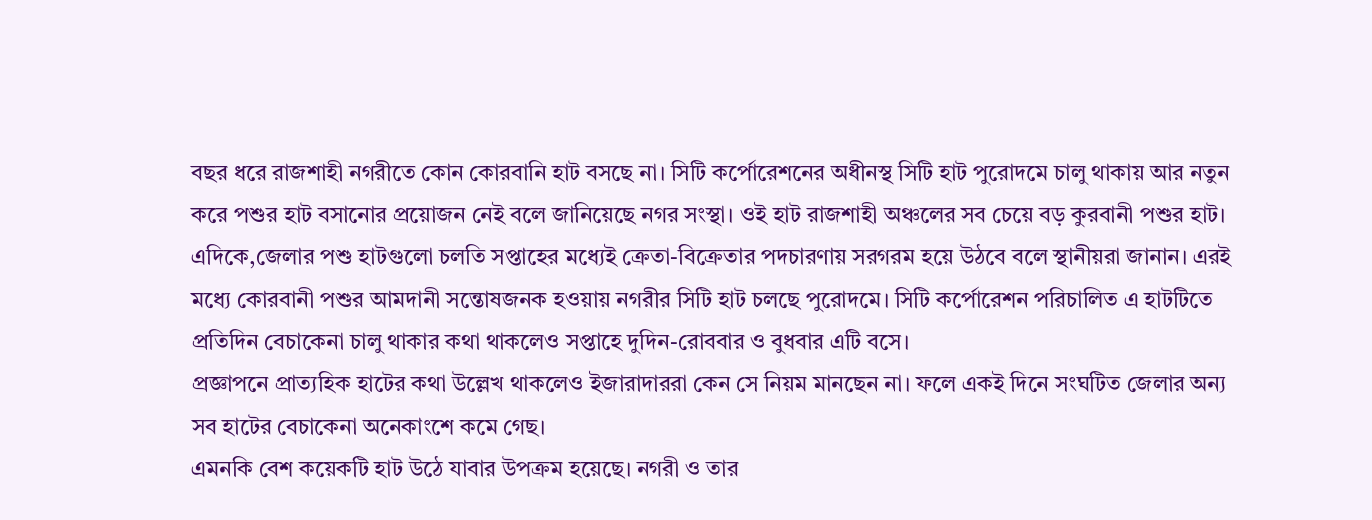বছর ধরে রাজশাহী নগরীতে কোন কোরবানি হাট বসছে না। সিটি কর্পোরেশনের অধীনস্থ সিটি হাট পুরোদমে চালু থাকায় আর নতুন করে পশুর হাট বসানোর প্রয়োজন নেই বলে জানিয়েছে নগর সংস্থা। ওই হাট রাজশাহী অঞ্চলের সব চেয়ে বড় কুরবানী পশুর হাট।
এদিকে,জেলার পশু হাটগুলো চলতি সপ্তাহের মধ্যেই ক্রেতা-বিক্রেতার পদচারণায় সরগরম হয়ে উঠবে বলে স্থানীয়রা জানান। এরই মধ্যে কোরবানী পশুর আমদানী সন্তোষজনক হওয়ায় নগরীর সিটি হাট চলছে পুরোদমে। সিটি কর্পোরেশন পরিচালিত এ হাটটিতে প্রতিদিন বেচাকেনা চালু থাকার কথা থাকলেও সপ্তাহে দুদিন-রোববার ও বুধবার এটি বসে।
প্রজ্ঞাপনে প্রাত্যহিক হাটের কথা উল্লেখ থাকলেও ইজারাদাররা কেন সে নিয়ম মানছেন না। ফলে একই দিনে সংঘটিত জেলার অন্য সব হাটের বেচাকেনা অনেকাংশে কমে গেছ।
এমনকি বেশ কয়েকটি হাট উঠে যাবার উপক্রম হয়েছে। নগরী ও তার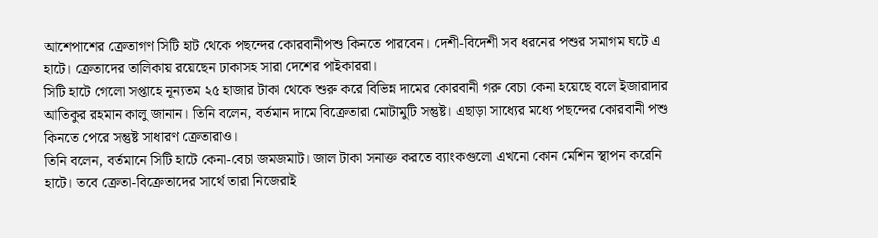আশেপাশের ক্রেতাগণ সিটি হাট থেকে পছন্দের কোরবানীপশু কিনতে পারবেন। দেশী-বিদেশী সব ধরনের পশুর সমাগম ঘটে এ হাটে। ক্রেতাদের তালিকায় রয়েছেন ঢাকাসহ সারা দেশের পাইকাররা।
সিটি হাটে গেলো সপ্তাহে নূন্যতম ২৫ হাজার টাকা থেকে শুরু করে বিভিন্ন দামের কোরবানী গরু বেচা কেনা হয়েছে বলে ইজারাদার আতিকুর রহমান কালু জানান। তিনি বলেন, বর্তমান দামে বিক্রেতারা মোটামুটি সন্তুষ্ট। এছাড়া সাধ্যের মধ্যে পছন্দের কোরবানী পশু কিনতে পেরে সন্তুষ্ট সাধারণ ক্রেতারাও।
তিনি বলেন, বর্তমানে সিটি হাটে কেনা-বেচা জমজমাট। জাল টাকা সনাক্ত করতে ব্যাংকগুলো এখনো কোন মেশিন স্থাপন করেনি হাটে। তবে ক্রেতা-বিক্রেতাদের সার্থে তারা নিজেরাই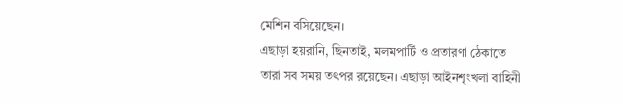মেশিন বসিয়েছেন।
এছাড়া হয়রানি, ছিনতাই, মলমপার্টি ও প্রতারণা ঠেকাতে তারা সব সময় তৎপর রয়েছেন। এছাড়া আইনশৃংখলা বাহিনী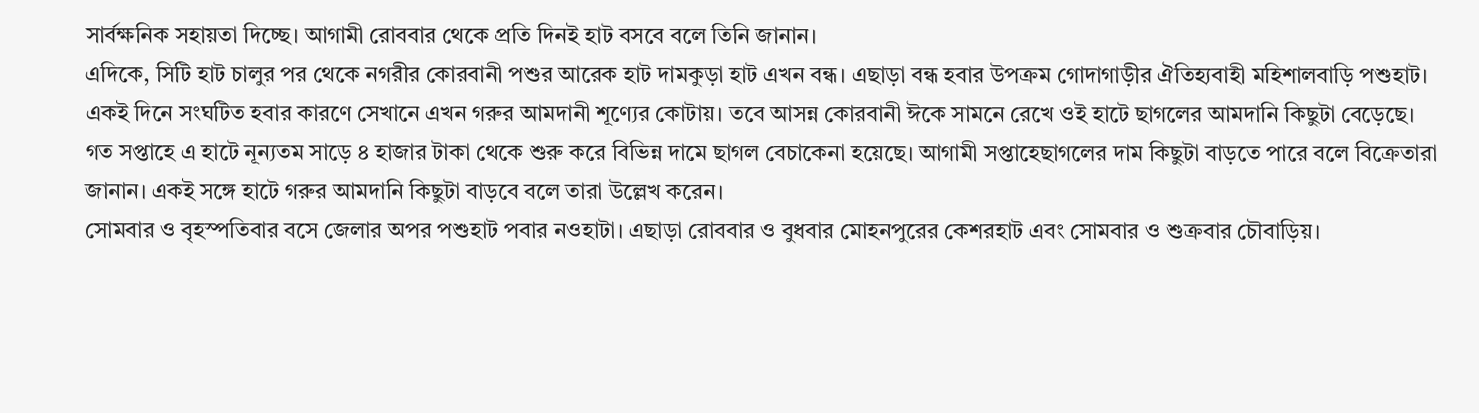সার্বক্ষনিক সহায়তা দিচ্ছে। আগামী রোববার থেকে প্রতি দিনই হাট বসবে বলে তিনি জানান।
এদিকে, সিটি হাট চালুর পর থেকে নগরীর কোরবানী পশুর আরেক হাট দামকুড়া হাট এখন বন্ধ। এছাড়া বন্ধ হবার উপক্রম গোদাগাড়ীর ঐতিহ্যবাহী মহিশালবাড়ি পশুহাট।
একই দিনে সংঘটিত হবার কারণে সেখানে এখন গরুর আমদানী শূণ্যের কোটায়। তবে আসন্ন কোরবানী ঈকে সামনে রেখে ওই হাটে ছাগলের আমদানি কিছুটা বেড়েছে।
গত সপ্তাহে এ হাটে নূন্যতম সাড়ে ৪ হাজার টাকা থেকে শুরু করে বিভিন্ন দামে ছাগল বেচাকেনা হয়েছে। আগামী সপ্তাহেছাগলের দাম কিছুটা বাড়তে পারে বলে বিক্রেতারা জানান। একই সঙ্গে হাটে গরুর আমদানি কিছুটা বাড়বে বলে তারা উল্লেখ করেন।
সোমবার ও বৃহস্পতিবার বসে জেলার অপর পশুহাট পবার নওহাটা। এছাড়া রোববার ও বুধবার মোহনপুরের কেশরহাট এবং সোমবার ও শুক্রবার চৌবাড়িয়।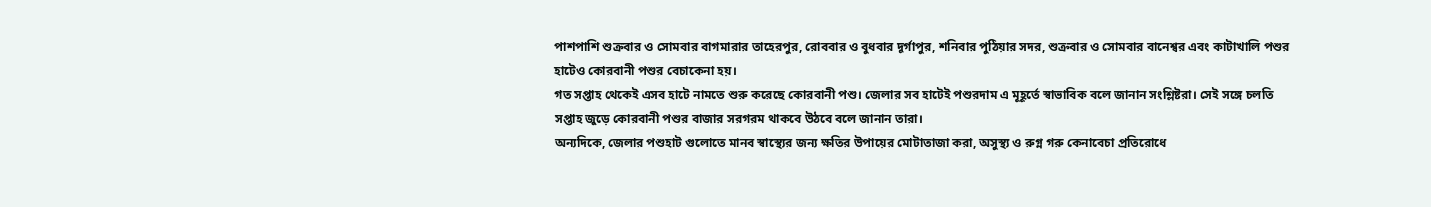পাশপাশি শুক্রবার ও সোমবার বাগমারার তাহেরপুর, রোববার ও বুধবার দূর্গাপুর, শনিবার পুঠিয়ার সদর, শুক্রবার ও সোমবার বানেশ্বর এবং কাটাখালি পশুর হাটেও কোরবানী পশুর বেচাকেনা হয়।
গত সপ্তাহ থেকেই এসব হাটে নামতে শুরু করেছে কোরবানী পশু। জেলার সব হাটেই পশুরদাম এ মূহূর্তে স্বাভাবিক বলে জানান সংশ্লিষ্টরা। সেই সঙ্গে চলতি সপ্তাহ জুড়ে কোরবানী পশুর বাজার সরগরম থাকবে উঠবে বলে জানান তারা।
অন্যদিকে, জেলার পশুহাট গুলোতে মানব স্বাস্থ্যের জন্য ক্ষতির উপায়ের মোটাতাজা করা, অসুস্থ্য ও রুগ্ন গরু কেনাবেচা প্রতিরোধে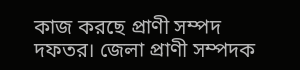কাজ করছে প্রাণী সম্পদ দফতর। জেলা প্রাণী সম্পদক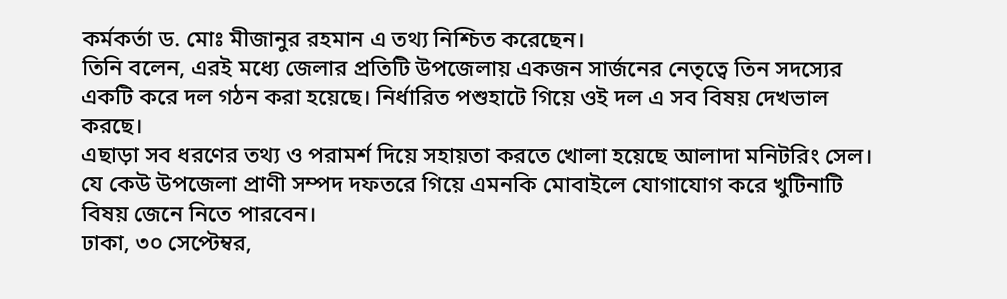কর্মকর্তা ড. মোঃ মীজানুর রহমান এ তথ্য নিশ্চিত করেছেন।
তিনি বলেন, এরই মধ্যে জেলার প্রতিটি উপজেলায় একজন সার্জনের নেতৃত্বে তিন সদস্যের একটি করে দল গঠন করা হয়েছে। নির্ধারিত পশুহাটে গিয়ে ওই দল এ সব বিষয় দেখভাল করছে।
এছাড়া সব ধরণের তথ্য ও পরামর্শ দিয়ে সহায়তা করতে খোলা হয়েছে আলাদা মনিটরিং সেল। যে কেউ উপজেলা প্রাণী সম্পদ দফতরে গিয়ে এমনকি মোবাইলে যোগাযোগ করে খুটিনাটি বিষয় জেনে নিতে পারবেন।
ঢাকা, ৩০ সেপ্টেম্বর,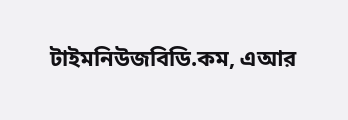টাইমনিউজবিডি.কম, এআর